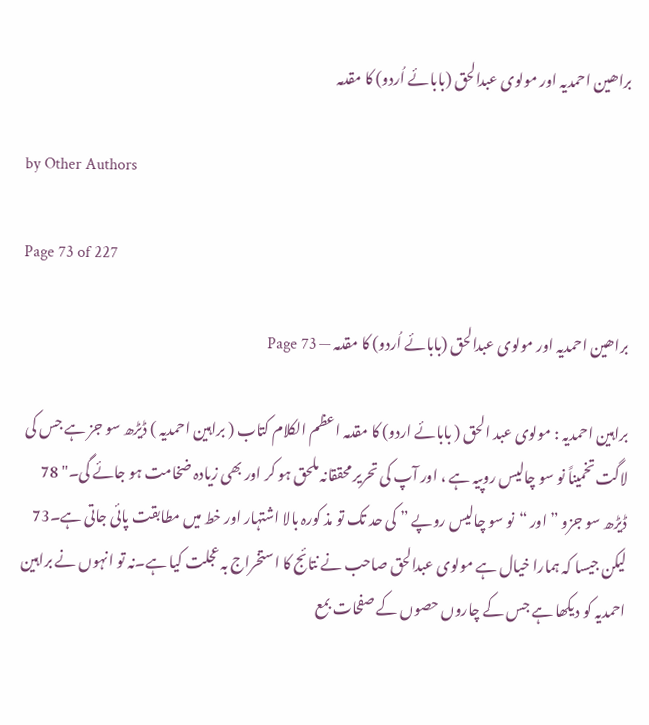براھین احمدیہ اور مولوی عبدالحق (بابائے اُردو) کا مقدمہ

by Other Authors

Page 73 of 227

براھین احمدیہ اور مولوی عبدالحق (بابائے اُردو) کا مقدمہ — Page 73

براہین احمدیہ : مولوی عبد الحق ( بابائے اردو) کا مقدمہ اعظم الکلام کتاب ( براہین احمدیہ ) ڈیڑھ سو جز ہے جس کی لاگت تخمیناً نو سو چالیس روپیہ ہے ، اور آپ کی تحریر محققانہ ملحق ہو کر اور بھی زیادہ ضخامت ہو جائے گی۔" 78 ڈیڑھ سو جزو ” اور “نو سو چالیس روپے ” کی حد تک تو مذ کورہ بالا اشتہار اور خط میں مطابقت پائی جاتی ہے۔73 لیکن جیسا کہ ہمارا خیال ہے مولوی عبدالحق صاحب نے نتائج کا استخراج بہ عجلت کیا ہے۔نہ تو انہوں نے براہین احمدیہ کو دیکھا ہے جس کے چاروں حصوں کے صفحات بمع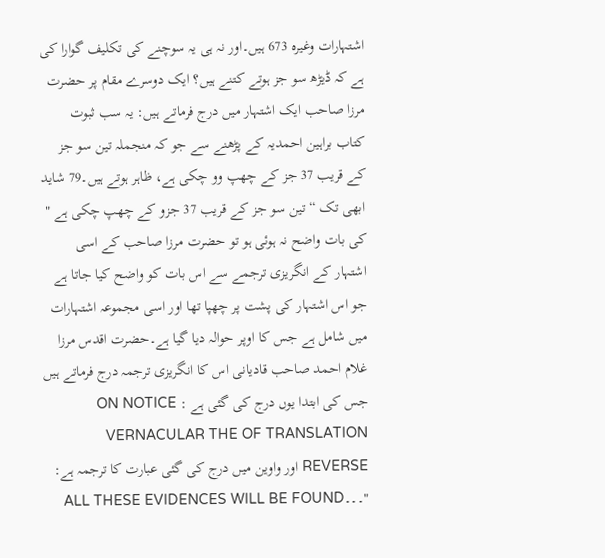اشتہارات وغیرہ 673 ہیں۔اور نہ ہی یہ سوچنے کی تکلیف گوارا کی ہے کہ ڈیڑھ سو جز ہوتے کتنے ہیں؟ ایک دوسرے مقام پر حضرت مرزا صاحب ایک اشتہار میں درج فرماتے ہیں: یہ سب ثبوت کتاب براہین احمدیہ کے پڑھنے سے جو کہ منجملہ تین سو جز کے قریب 37 جز کے چھپ وو چکی ہے، ظاہر ہوتے ہیں۔79 شاید ابھی تک “ تین سو جز کے قریب 37 جزو کے چھپ چکی ہے " کی بات واضح نہ ہوئی ہو تو حضرت مرزا صاحب کے اسی اشتہار کے انگریزی ترجمے سے اس بات کو واضح کیا جاتا ہے جو اس اشتہار کی پشت پر چھپا تھا اور اسی مجموعہ اشتہارات میں شامل ہے جس کا اوپر حوالہ دیا گیا ہے۔حضرت اقدس مرزا غلام احمد صاحب قادیانی اس کا انگریزی ترجمہ درج فرماتے ہیں جس کی ابتدا یوں درج کی گئی ہے : ON NOTICE VERNACULAR THE OF TRANSLATION REVERSE اور واوین میں درج کی گئی عبارت کا ترجمہ ہے: "۔۔۔ALL THESE EVIDENCES WILL BE FOUND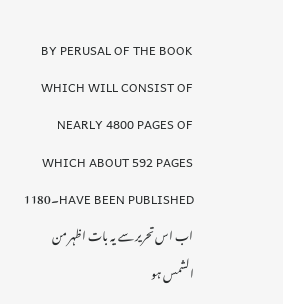BY PERUSAL OF THE BOOK WHICH WILL CONSIST OF NEARLY 4800 PAGES OF WHICH ABOUT 592 PAGES HAVE BEEN PUBLISHED۔1180 اب اس تحریر سے یہ بات اظہر من الشمس ہو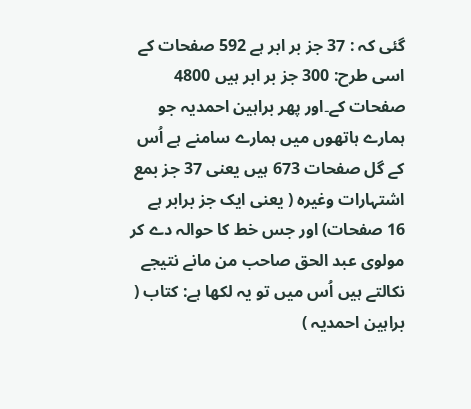گئی کہ : 37 جز بر ابر ہے 592 صفحات کے اسی طرح: 300 جز بر ابر ہیں 4800 صفحات کے۔اور پھر براہین احمدیہ جو ہمارے ہاتھوں میں ہمارے سامنے ہے اُس کے گل صفحات 673 ہیں یعنی 37 جز بمع اشتہارات وغیرہ ( یعنی ایک جز برابر ہے 16 صفحات) اور جس خط کا حوالہ دے کر مولوی عبد الحق صاحب من مانے نتیجے نکالتے ہیں اُس میں تو یہ لکھا ہے: کتاب ( براہین احمدیہ )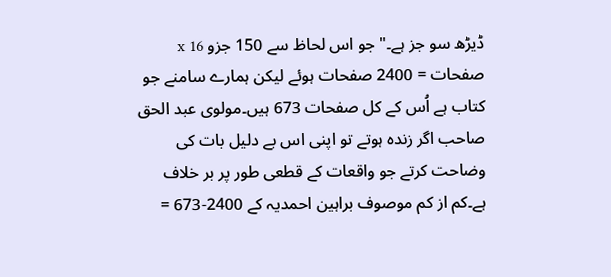ڈیڑھ سو جز ہے۔" جو اس لحاظ سے 150 جزو x 16 صفحات = 2400 صفحات ہوئے لیکن ہمارے سامنے جو کتاب ہے اُس کے کل صفحات 673 ہیں۔مولوی عبد الحق صاحب اگر زندہ ہوتے تو اپنی اس بے دلیل بات کی وضاحت کرتے جو واقعات کے قطعی طور پر بر خلاف ہے۔کم از کم موصوف براہین احمدیہ کے 2400-673 =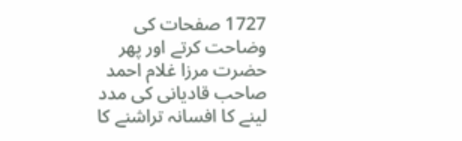1727 صفحات کی وضاحت کرتے اور پھر حضرت مرزا غلام احمد صاحب قادیانی کی مدد لینے کا افسانہ تراشنے کا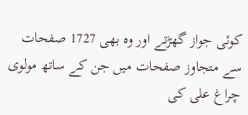کوئی جواز گھڑتے اور وہ بھی 1727 صفحات سے متجاوز صفحات میں جن کے ساتھ مولوی چراغ علی کی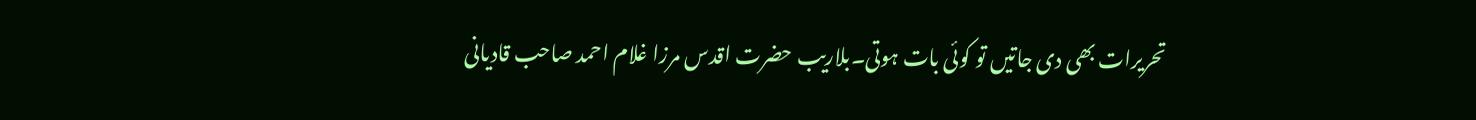تحریرات بھی دی جاتیں تو کوئی بات ہوتی۔بلاریب حضرت اقدس مرزا غلام احمد صاحب قادیانی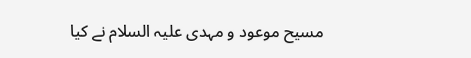مسیح موعود و مہدی علیہ السلام نے کیا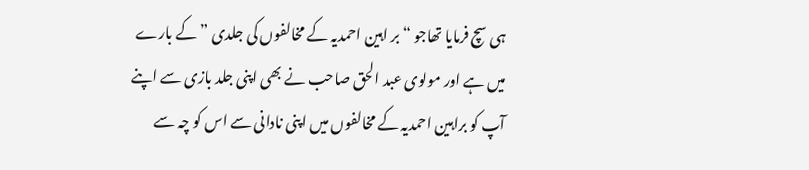ہی سچ فرمایا تھاجو “ بر اہین احمدیہ کے مخالفوں کی جلدی ” کے بارے میں ہے اور مولوی عبد الحق صاحب نے بھی اپنی جلد بازی سے اپنے آپ کو براہین احمدیہ کے مخالفوں میں اپنی نادانی سے اس کو چہ سے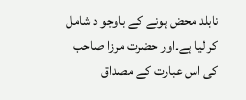نابلد محض ہونے کے باوجو د شامل کر لیا ہے۔اور حضرت مرزا صاحب کی اس عبارت کے مصداق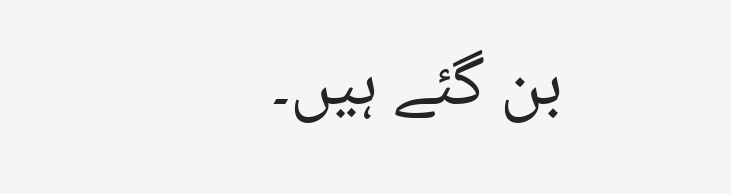بن گئے ہیں۔